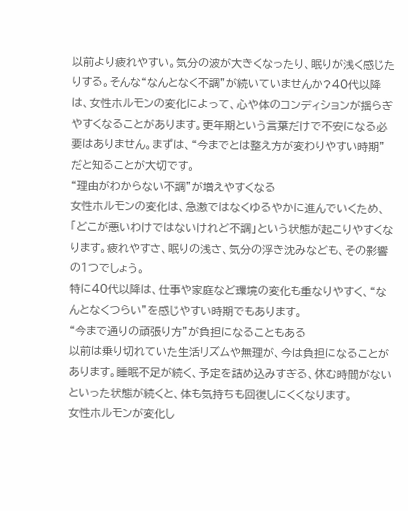以前より疲れやすい。気分の波が大きくなったり、眠りが浅く感じたりする。そんな“なんとなく不調”が続いていませんか?40代以降は、女性ホルモンの変化によって、心や体のコンディションが揺らぎやすくなることがあります。更年期という言葉だけで不安になる必要はありません。まずは、“今までとは整え方が変わりやすい時期”だと知ることが大切です。
“理由がわからない不調”が増えやすくなる
女性ホルモンの変化は、急激ではなくゆるやかに進んでいくため、「どこが悪いわけではないけれど不調」という状態が起こりやすくなります。疲れやすさ、眠りの浅さ、気分の浮き沈みなども、その影響の1つでしょう。
特に40代以降は、仕事や家庭など環境の変化も重なりやすく、“なんとなくつらい”を感じやすい時期でもあります。
“今まで通りの頑張り方”が負担になることもある
以前は乗り切れていた生活リズムや無理が、今は負担になることがあります。睡眠不足が続く、予定を詰め込みすぎる、休む時間がないといった状態が続くと、体も気持ちも回復しにくくなります。
女性ホルモンが変化し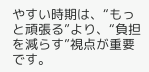やすい時期は、“もっと頑張る”より、“負担を減らす”視点が重要です。